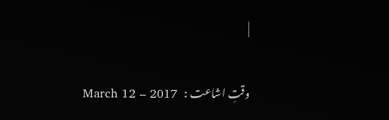|

وقتِ اشاعت :   March 12 – 2017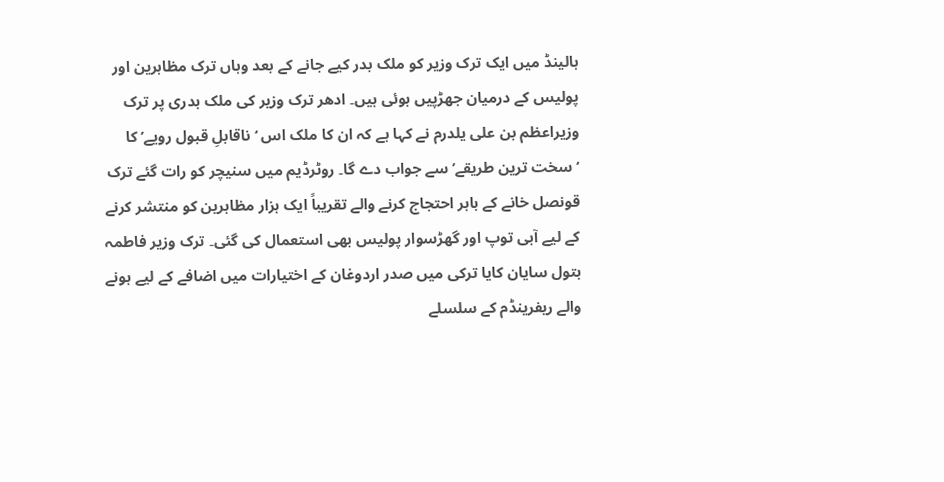ہالینڈ میں ایک ترک وزیر کو ملک بدر کیے جانے کے بعد وہاں ترک مظاہرین اور پولیس کے درمیان جھڑپیں ہوئی ہیں۔ ادھر ترک وزیر کی ملک بدری پر ترک وزیراعظم بن علی یلدرم نے کہا ہے کہ ان کا ملک اس ‘ناقابلِ قبول رویے’ کا ‘سخت ترین طریقے’ سے جواب دے گا۔ روٹرڈیم میں سنیچر کو رات گئے ترک قونصل خانے کے باہر احتجاج کرنے والے تقریباً ایک ہزار مظاہرین کو منتشر کرنے کے لیے آبی توپ اور گھڑسوار پولیس بھی استعمال کی گئی۔ ترک وزیر فاطمہ بتول سایان کایا ترکی میں صدر اردوغان کے اختیارات میں اضافے کے لیے ہونے والے ریفرینڈم کے سلسلے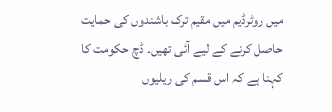میں روٹرڈیم میں مقیم ترک باشندوں کی حمایت حاصل کرنے کے لیے آئی تھیں۔ ڈچ حکومت کا کہنا ہے کہ اس قسم کی ریلیوں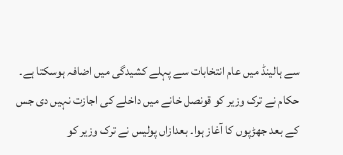سے ہالینڈ میں عام انتخابات سے پہلے کشیدگی میں اضافہ ہوسکتا ہے۔ حکام نے ترک وزیر کو قونصل خانے میں داخلے کی اجازت نہیں دی جس کے بعد جھڑپوں کا آغاز ہوا۔ بعدازاں پولیس نے ترک وزیر کو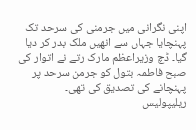اپنی نگرانی میں جرمنی کی سرحد تک پہنچایا جہاں سے انھیں ملک بدر کر دیا گیا۔ ڈچ وزیراعظم مارک رتے نے اتوار کی صبح فاطمہ بتول کو جرمن سرحد پر پہنچانے کی تصدیق کی تھی۔
ریلیپولیس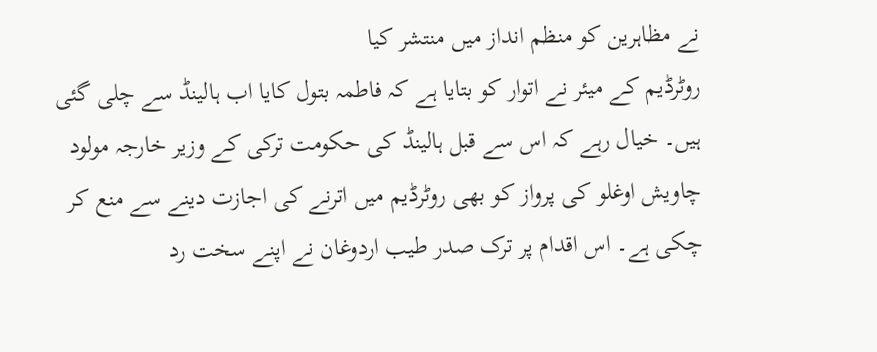نے مظاہرین کو منظم انداز میں منتشر کیا
روٹرڈیم کے میئر نے اتوار کو بتایا ہے کہ فاطمہ بتول کایا اب ہالینڈ سے چلی گئی ہیں۔ خیال رہے کہ اس سے قبل ہالینڈ کی حکومت ترکی کے وزیر خارجہ مولود چاویش اوغلو کی پرواز کو بھی روٹرڈیم میں اترنے کی اجازت دینے سے منع کر چکی ہے۔ اس اقدام پر ترک صدر طیب اردوغان نے اپنے سخت رد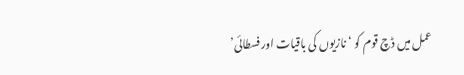عمل میں ڈچ قوم کو ‘نازیوں کی باقیات اور فسطائی’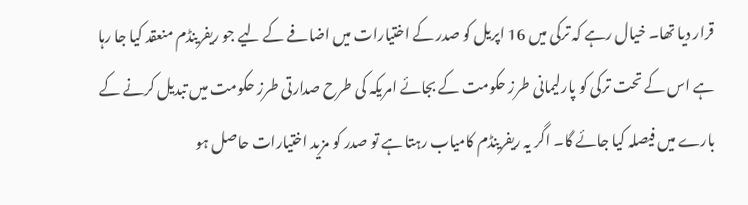قرار دیا تھا۔ خیال رہے کہ ترکی میں 16 اپریل کو صدر کے اختیارات میں اضافے کے لیے جو ریفرینڈم منعقد کیا جا رہا ہے اس کے تحت ترکی کو پارلیمانی طرز حکومت کے بجائے امریکہ کی طرح صدارتی طرز حکومت میں تبدیل کرنے کے بارے میں فیصلہ کیا جائے گا۔ اگر یہ ریفرینڈم کامیاب رہتا ہے تو صدر کو مزید اختیارات حاصل ہو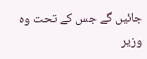جائیں گے جس کے تحت وہ وزیر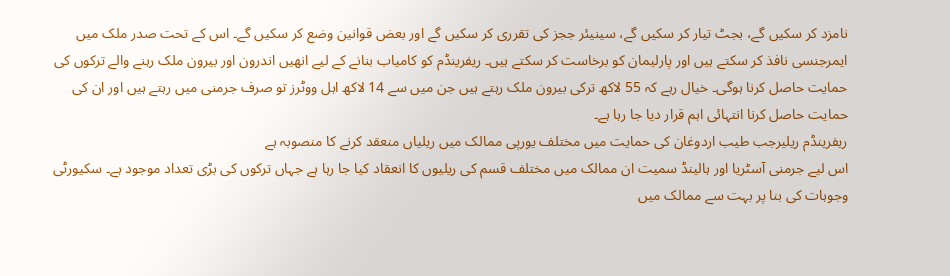نامزد کر سکیں گے، بجٹ تیار کر سکیں گے، سینیئر ججز کی تقرری کر سکیں گے اور بعض قوانین وضع کر سکیں گے۔ اس کے تحت صدر ملک میں ایمرجنسی نافذ کر سکتے ہیں اور پارلیمان کو برخاست کر سکتے ہیں۔ ریفرینڈم کو کامیاب بنانے کے لیے انھیں اندرون اور بیرون ملک رہنے والے ترکوں کی حمایت حاصل کرنا ہوگی۔ خیال رہے کہ 55 لاکھ ترکی بیرون ملک رہتے ہیں جن میں سے 14 لاکھ اہل ووٹرز تو صرف جرمنی میں رہتے ہیں اور ان کی حمایت حاصل کرنا انتہائی اہم قرار دیا جا رہا ہے۔
ریفرینڈم ریلیرجب طیب اردوغان کی حمایت میں مختلف یورپی ممالک میں ریلیاں منعقد کرنے کا منصوبہ ہے
اس لیے جرمنی آسٹریا اور ہالینڈ سمیت ان ممالک میں مختلف قسم کی ریلیوں کا انعقاد کیا جا رہا ہے جہاں ترکوں کی بڑی تعداد موجود ہے۔ سکیورٹی وجوہات کی بنا پر بہت سے ممالک میں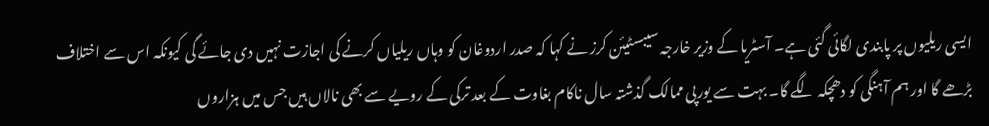ایسی ریلیوں پر پابندی لگائی گئی ہے۔ آسٹریا کے وزیر خارجہ سیبسٹیئن کرز نے کہا کہ صدر اردوغان کو وہاں ریلیاں کرنے کی اجازت نہیں دی جائے گی کیونکہ اس سے اختلاف بڑھے گا اور ہم آہنگی کو دھچکہ لگے گا۔ بہت سے یورپی ممالک گذشتہ سال ناکام بغاوت کے بعد ترکی کے رویے سے بھی نالاں ہیں جس میں ہزاروں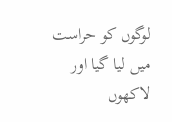لوگوں کو حراست میں لیا گیا اور لاکھوں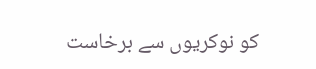کو نوکریوں سے برخاست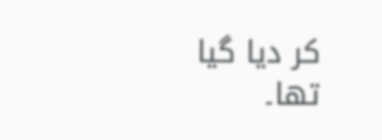کر دیا گیا تھا۔